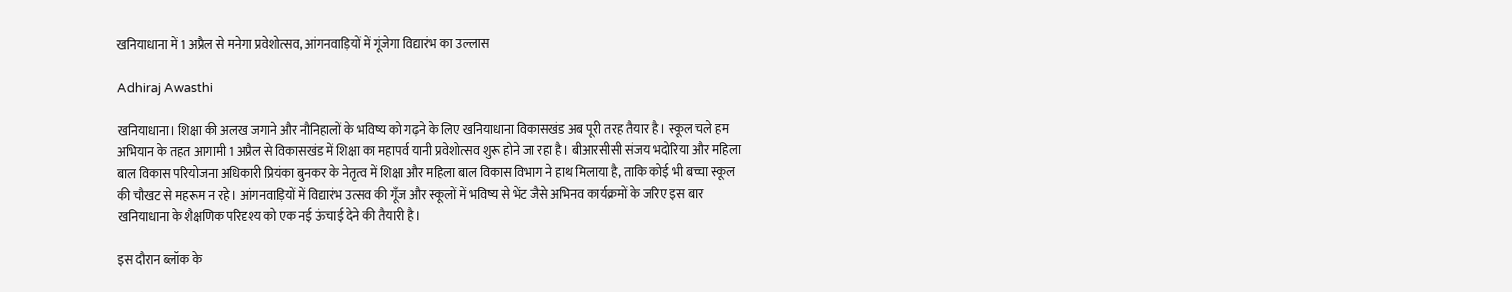खनियाधाना में 1 अप्रैल से मनेगा प्रवेशोत्सव, आंगनवाड़ियों में गूंजेगा विद्यारंभ का उल्लास

Adhiraj Awasthi

खनियाधाना। शिक्षा की अलख जगाने और नौनिहालों के भविष्य को गढ़ने के लिए खनियाधाना विकासखंड अब पूरी तरह तैयार है। स्कूल चले हम अभियान के तहत आगामी 1 अप्रैल से विकासखंड में शिक्षा का महापर्व यानी प्रवेशोत्सव शुरू होने जा रहा है। बीआरसीसी संजय भदोरिया और महिला बाल विकास परियोजना अधिकारी प्रियंका बुनकर के नेतृत्व में शिक्षा और महिला बाल विकास विभाग ने हाथ मिलाया है, ताकि कोई भी बच्चा स्कूल की चौखट से महरूम न रहे। आंगनवाड़ियों में विद्यारंभ उत्सव की गूँज और स्कूलों में भविष्य से भेंट जैसे अभिनव कार्यक्रमों के जरिए इस बार खनियाधाना के शैक्षणिक परिदृश्य को एक नई ऊंचाई देने की तैयारी है।

इस दौरान ब्लॉक के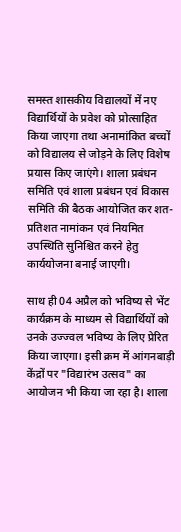समस्त शासकीय विद्यालयों में नए विद्यार्थियों के प्रवेश को प्रोत्साहित किया जाएगा तथा अनामांकित बच्चों को विद्यालय से जोड़ने के लिए विशेष प्रयास किए जाएंगे। शाला प्रबंधन समिति एवं शाला प्रबंधन एवं विकास समिति की बैठक आयोजित कर शत-प्रतिशत नामांकन एवं नियमित उपस्थिति सुनिश्चित करने हेतु कार्ययोजना बनाई जाएगी।

साथ ही 04 अप्रैल को भविष्य से भेंट कार्यक्रम के माध्यम से विद्यार्थियों को उनके उज्ज्वल भविष्य के लिए प्रेरित किया जाएगा। इसी क्रम में आंगनबाड़ी केंद्रों पर "विद्यारंभ उत्सव" का आयोजन भी किया जा रहा है। शाला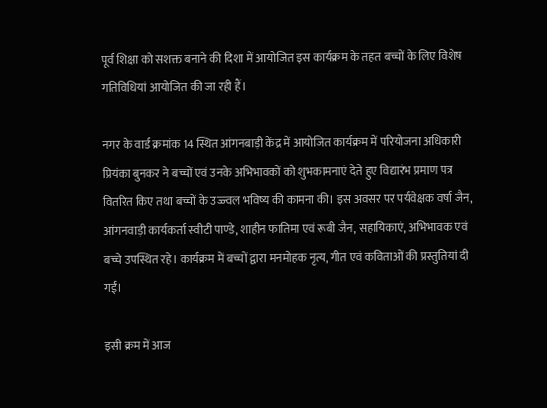पूर्व शिक्षा को सशक्त बनाने की दिशा में आयोजित इस कार्यक्रम के तहत बच्चों के लिए विशेष गतिविधियां आयोजित की जा रही हैं।

नगर के वार्ड क्रमांक 14 स्थित आंगनबाड़ी केंद्र में आयोजित कार्यक्रम में परियोजना अधिकारी प्रियंका बुनकर ने बच्चों एवं उनके अभिभावकों को शुभकामनाएं देते हुए विद्यारंभ प्रमाण पत्र वितरित किए तथा बच्चों के उज्ज्वल भविष्य की कामना की। इस अवसर पर पर्यवेक्षक वर्षा जैन, आंगनवाड़ी कार्यकर्ता स्वीटी पाण्डे, शाहीन फातिमा एवं रूबी जैन, सहायिकाएं, अभिभावक एवं बच्चे उपस्थित रहे। कार्यक्रम में बच्चों द्वारा मनमोहक नृत्य, गीत एवं कविताओं की प्रस्तुतियां दी गईं।

इसी क्रम में आज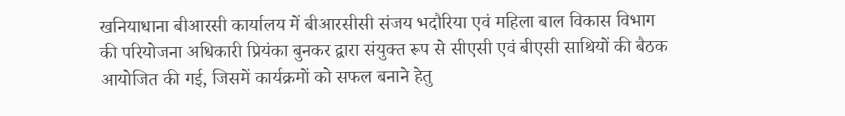खनियाधाना बीआरसी कार्यालय में बीआरसीसी संजय भदौरिया एवं महिला बाल विकास विभाग की परियोजना अधिकारी प्रियंका बुनकर द्वारा संयुक्त रूप से सीएसी एवं बीएसी साथियों की बैठक आयोजित की गई, जिसमें कार्यक्रमों को सफल बनाने हेतु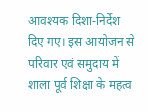आवश्यक दिशा-निर्देश दिए गए। इस आयोजन से परिवार एवं समुदाय में शाला पूर्व शिक्षा के महत्व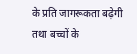के प्रति जागरूकता बढ़ेगी तथा बच्चों के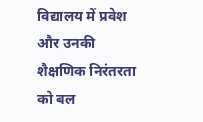विद्यालय में प्रवेश और उनकी शैक्षणिक निरंतरता को बल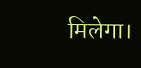मिलेगा।